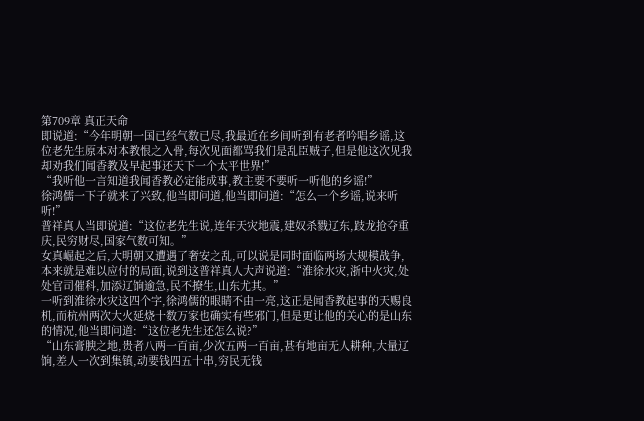第709章 真正天命
即说道:“今年明朝一国已经气数已尽,我最近在乡间听到有老者吟唱乡谣,这位老先生原本对本教恨之入骨,每次见面都骂我们是乱臣贼子,但是他这次见我却劝我们闻香教及早起事还天下一个太平世界!”
“我听他一言知道我闻香教必定能成事,教主要不要听一听他的乡谣!”
徐鸿儒一下子就来了兴致,他当即问道,他当即问道:“怎么一个乡谣,说来听听!”
普祥真人当即说道:“这位老先生说,连年天灾地震,建奴杀戮辽东,跂龙抢夺重庆,民穷财尽,国家气数可知。”
女真崛起之后,大明朝又遭遇了奢安之乱,可以说是同时面临两场大规模战争,本来就是难以应付的局面,说到这普祥真人大声说道:“淮徐水灾,浙中火灾,处处官司催科,加添辽饷逾急,民不撩生,山东尤其。”
一听到淮徐水灾这四个字,徐鸿儒的眼睛不由一亮,这正是闻香教起事的天赐良机,而杭州两次大火延烧十数万家也确实有些邪门,但是更让他的关心的是山东的情况,他当即问道:“这位老先生还怎么说?”
“山东膏腴之地,贵者八两一百亩,少次五两一百亩,甚有地亩无人耕种,大量辽饷,差人一次到集镇,动要钱四五十串,穷民无钱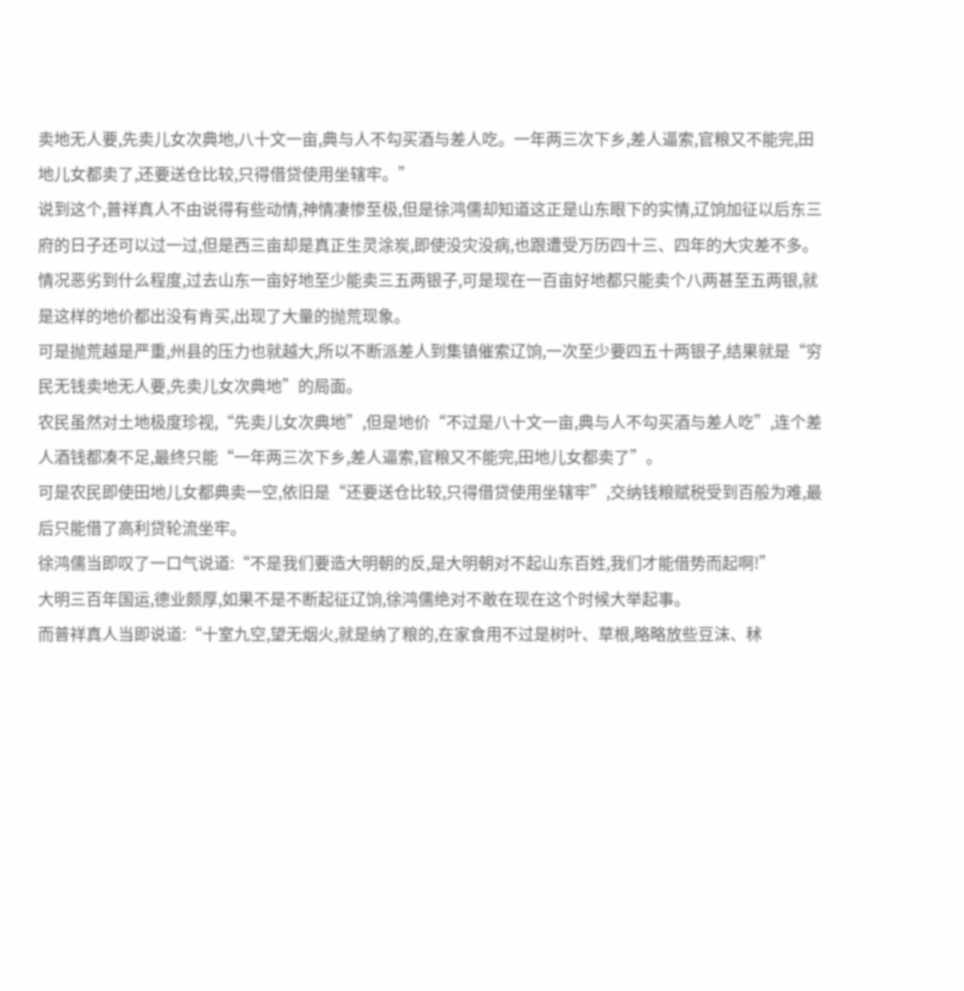卖地无人要,先卖儿女次典地,八十文一亩,典与人不勾买酒与差人吃。一年两三次下乡,差人逼索,官粮又不能完,田地儿女都卖了,还要送仓比较,只得借贷使用坐辖牢。”
说到这个,普祥真人不由说得有些动情,神情凄惨至极,但是徐鸿儒却知道这正是山东眼下的实情,辽饷加征以后东三府的日子还可以过一过,但是西三亩却是真正生灵涂炭,即使没灾没病,也跟遭受万历四十三、四年的大灾差不多。
情况恶劣到什么程度,过去山东一亩好地至少能卖三五两银子,可是现在一百亩好地都只能卖个八两甚至五两银,就是这样的地价都出没有肯买,出现了大量的抛荒现象。
可是抛荒越是严重,州县的压力也就越大,所以不断派差人到集镇催索辽饷,一次至少要四五十两银子,结果就是“穷民无钱卖地无人要,先卖儿女次典地”的局面。
农民虽然对土地极度珍视,“先卖儿女次典地”,但是地价“不过是八十文一亩,典与人不勾买酒与差人吃”,连个差人酒钱都凑不足,最终只能“一年两三次下乡,差人逼索,官粮又不能完,田地儿女都卖了”。
可是农民即使田地儿女都典卖一空,依旧是“还要送仓比较,只得借贷使用坐辖牢”,交纳钱粮赋税受到百般为难,最后只能借了高利贷轮流坐牢。
徐鸿儒当即叹了一口气说道:“不是我们要造大明朝的反,是大明朝对不起山东百姓,我们才能借势而起啊!”
大明三百年国运,德业颇厚,如果不是不断起征辽饷,徐鸿儒绝对不敢在现在这个时候大举起事。
而普祥真人当即说道:“十室九空,望无烟火,就是纳了粮的,在家食用不过是树叶、草根,略略放些豆沫、秫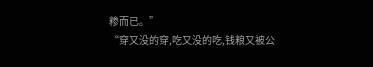糁而已。”
“穿又没的穿,吃又没的吃,钱粮又被公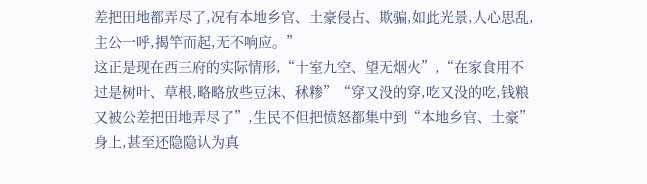差把田地都弄尽了,况有本地乡官、土豪侵占、欺骗,如此光景,人心思乱,主公一呼,揭竿而起,无不响应。”
这正是现在西三府的实际情形,“十室九空、望无烟火”,“在家食用不过是树叶、草根,略略放些豆沫、秫糁”“穿又没的穿,吃又没的吃,钱粮又被公差把田地弄尽了”,生民不但把愤怒都集中到“本地乡官、土豪”身上,甚至还隐隐认为真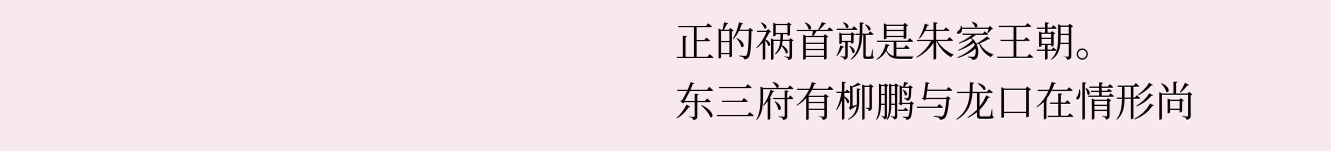正的祸首就是朱家王朝。
东三府有柳鹏与龙口在情形尚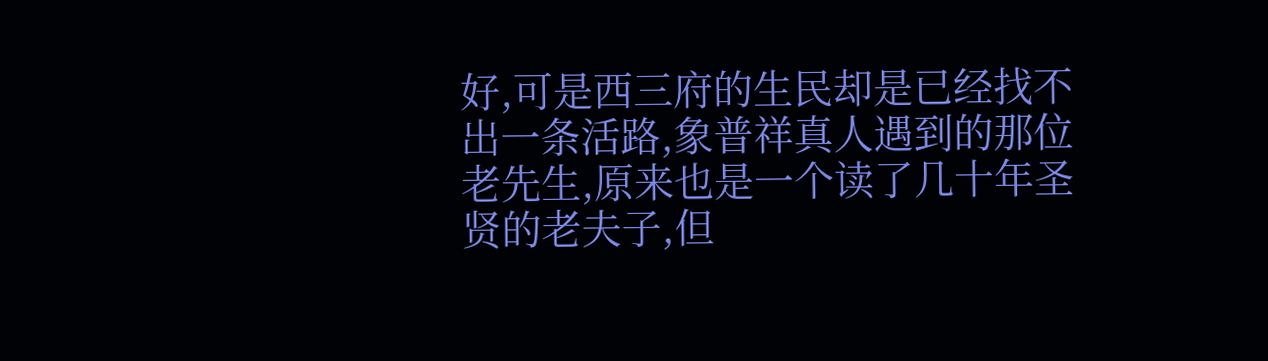好,可是西三府的生民却是已经找不出一条活路,象普祥真人遇到的那位老先生,原来也是一个读了几十年圣贤的老夫子,但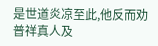是世道炎凉至此,他反而劝普祥真人及